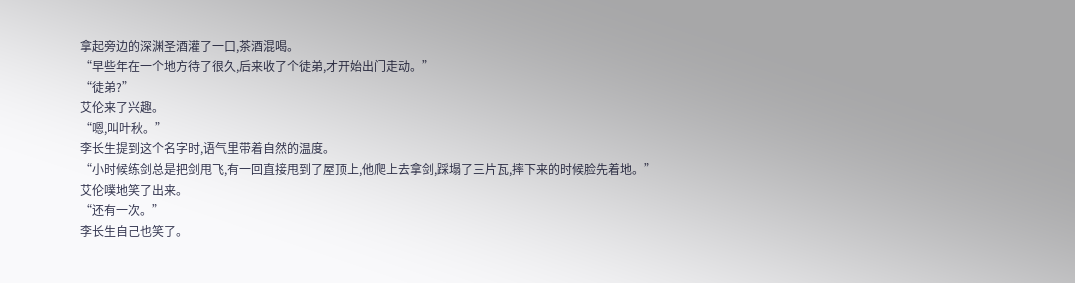拿起旁边的深渊圣酒灌了一口,茶酒混喝。
“早些年在一个地方待了很久,后来收了个徒弟,才开始出门走动。”
“徒弟?”
艾伦来了兴趣。
“嗯,叫叶秋。”
李长生提到这个名字时,语气里带着自然的温度。
“小时候练剑总是把剑甩飞,有一回直接甩到了屋顶上,他爬上去拿剑,踩塌了三片瓦,摔下来的时候脸先着地。”
艾伦噗地笑了出来。
“还有一次。”
李长生自己也笑了。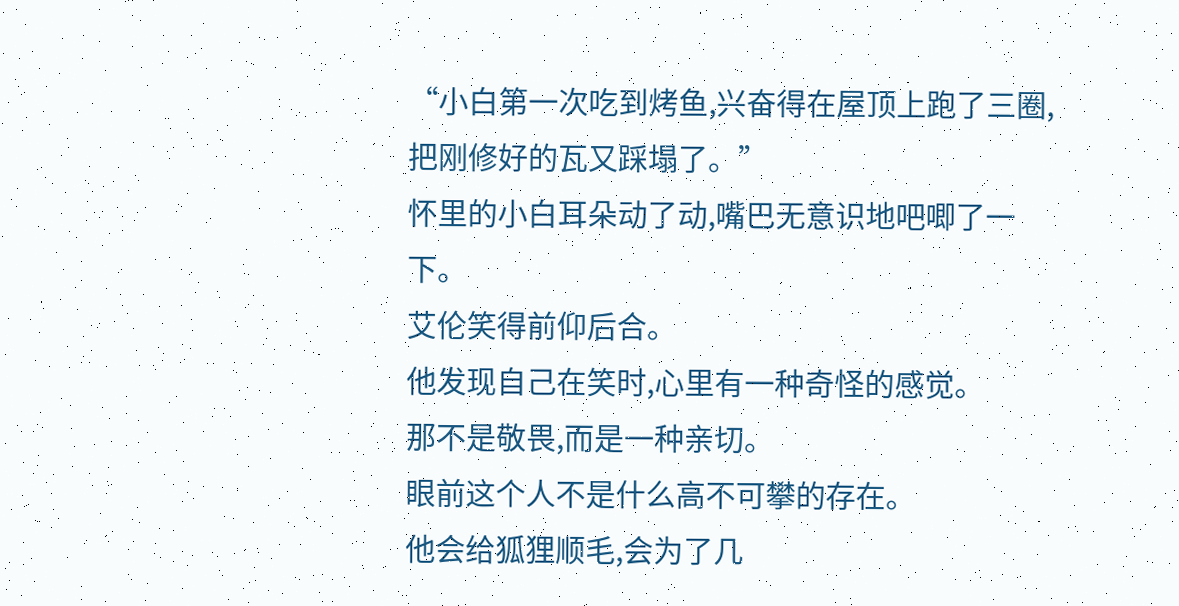“小白第一次吃到烤鱼,兴奋得在屋顶上跑了三圈,把刚修好的瓦又踩塌了。”
怀里的小白耳朵动了动,嘴巴无意识地吧唧了一下。
艾伦笑得前仰后合。
他发现自己在笑时,心里有一种奇怪的感觉。
那不是敬畏,而是一种亲切。
眼前这个人不是什么高不可攀的存在。
他会给狐狸顺毛,会为了几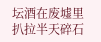坛酒在废墟里扒拉半天碎石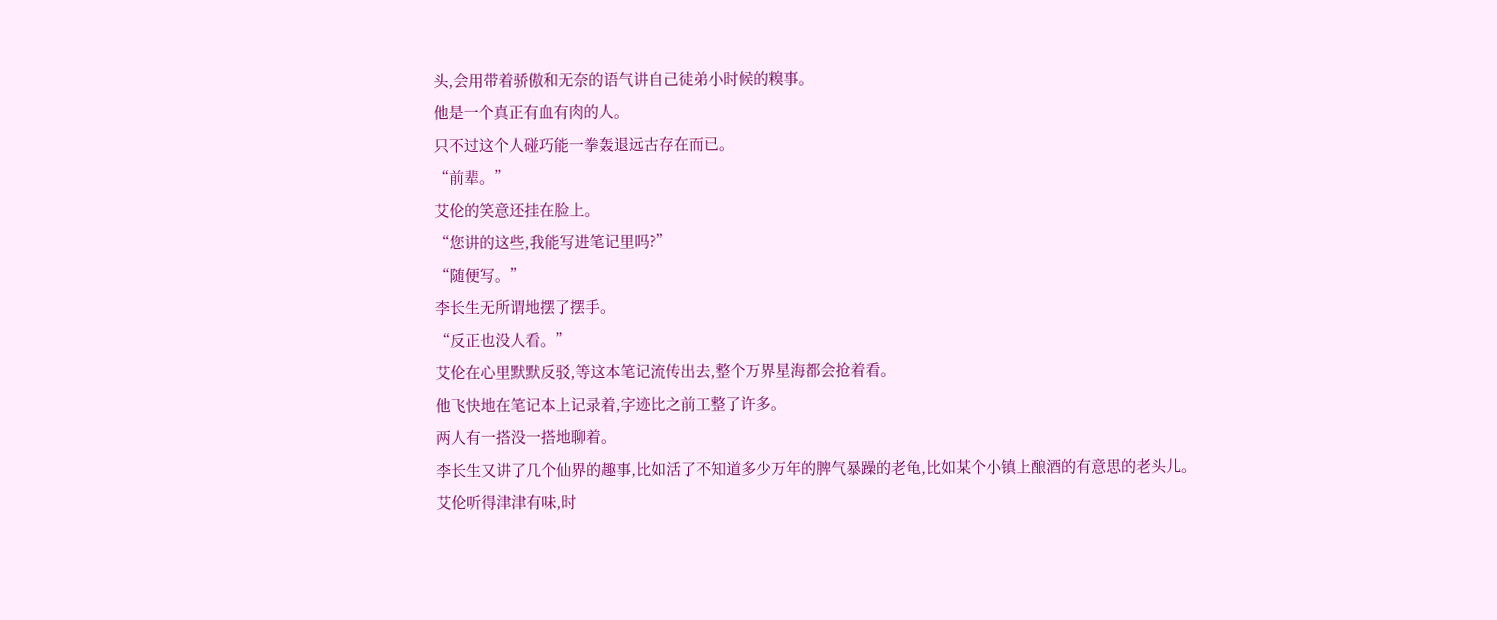头,会用带着骄傲和无奈的语气讲自己徒弟小时候的糗事。
他是一个真正有血有肉的人。
只不过这个人碰巧能一拳轰退远古存在而已。
“前辈。”
艾伦的笑意还挂在脸上。
“您讲的这些,我能写进笔记里吗?”
“随便写。”
李长生无所谓地摆了摆手。
“反正也没人看。”
艾伦在心里默默反驳,等这本笔记流传出去,整个万界星海都会抢着看。
他飞快地在笔记本上记录着,字迹比之前工整了许多。
两人有一搭没一搭地聊着。
李长生又讲了几个仙界的趣事,比如活了不知道多少万年的脾气暴躁的老龟,比如某个小镇上酿酒的有意思的老头儿。
艾伦听得津津有味,时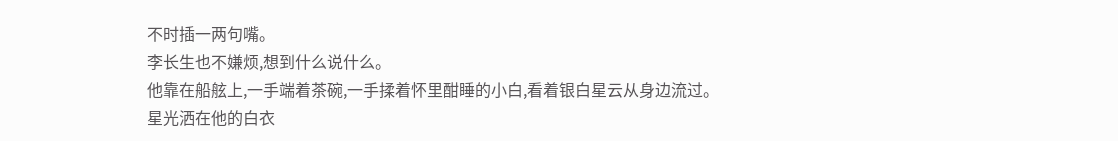不时插一两句嘴。
李长生也不嫌烦,想到什么说什么。
他靠在船舷上,一手端着茶碗,一手揉着怀里酣睡的小白,看着银白星云从身边流过。
星光洒在他的白衣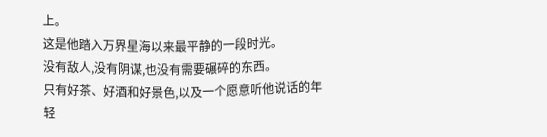上。
这是他踏入万界星海以来最平静的一段时光。
没有敌人,没有阴谋,也没有需要碾碎的东西。
只有好茶、好酒和好景色,以及一个愿意听他说话的年轻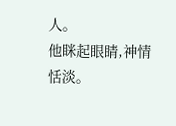人。
他眯起眼睛,神情恬淡。